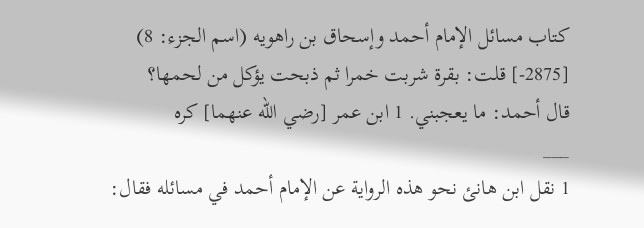كتاب مسائل الإمام أحمد وإسحاق بن راهويه (اسم الجزء: 8)
[2875-] قلت: بقرة شربت خمرا ثم ذبحت يؤكل من لحمها؟
قال أحمد: ما يعجبني. 1 ابن عمر [رضي الله عنهما] كره
___
1 نقل ابن هانئ نحو هذه الرواية عن الإمام أحمد في مسائله فقال: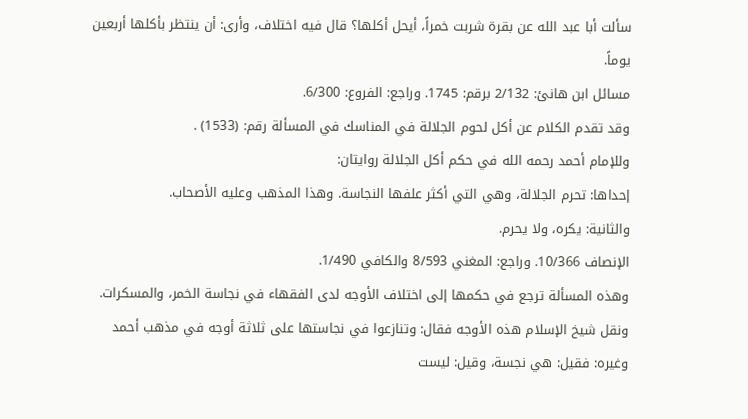سألت أبا عبد الله عن بقرة شربت خمراً، أيحل أكلها؟ قال فيه اختلاف، وأرى: أن ينتظر بأكلها أربعين يوماً.
مسائل ابن هانئ: 2/132 برقم: 1745. وراجع: الفروع: 6/300.
وقد تقدم الكلام عن أكل لحوم الجلالة في المناسك في المسألة رقم: (1533) .
وللإمام أحمد رحمه الله في حكم أكل الجلالة روايتان:
إحداها: تحرم الجلالة، وهي التي أكثر علفها النجاسة. وهذا المذهب وعليه الأصحاب.
والثانية: يكره، ولا يحرم.
الإنصاف 10/366. وراجع: المغني 8/593 والكافي 1/490.
وهذه المسألة ترجع في حكمها إلى اختلاف الأوجه لدى الفقهاء في نجاسة الخمر، والمسكرات.
ونقل شيخ الإسلام هذه الأوجه فقال: وتنازعوا في نجاستها على ثلاثة أوجه في مذهب أحمد وغيره: فقيل: هي نجسة، وقيل: ليست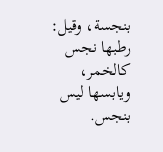بنجسة، وقيل: رطبها نجس كالخمر، ويابسها ليس بنجس.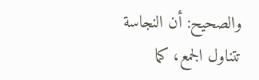والصحيح: أن النجاسة تتناول الجمع، كما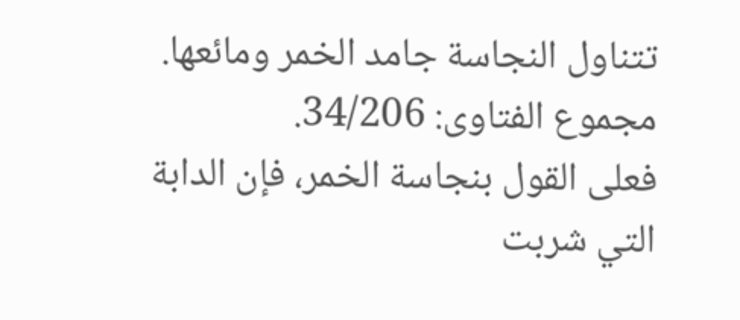تتناول النجاسة جامد الخمر ومائعها.
مجموع الفتاوى: 34/206.
فعلى القول بنجاسة الخمر، فإن الدابة التي شربت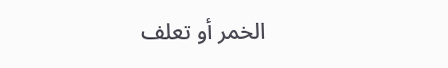الخمر أو تعلف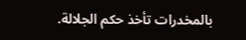بالمخدرات تأخذ حكم الجلالة.